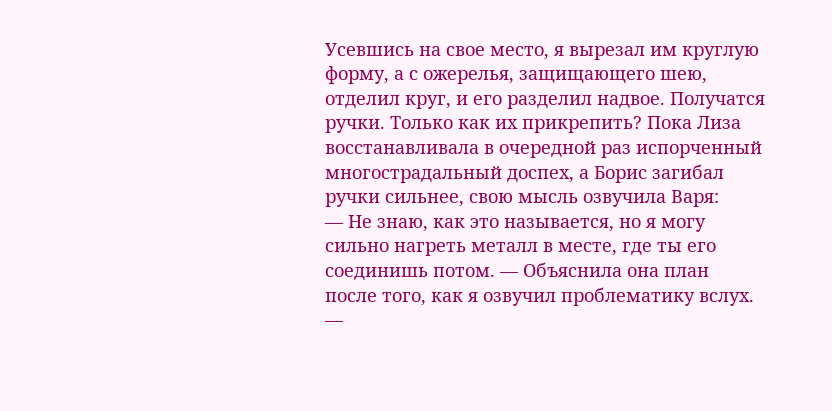Усевшись на свое место, я вырезал им круглую форму, а с ожерелья, защищающего шею, отделил круг, и его разделил надвое. Получатся ручки. Только как их прикрепить? Пока Лиза восстанавливала в очередной раз испорченный многострадальный доспех, а Борис загибал ручки сильнее, свою мысль озвучила Варя:
— Не знаю, как это называется, но я могу сильно нагреть металл в месте, где ты его соединишь потом. — Объяснила она план после того, как я озвучил проблематику вслух.
—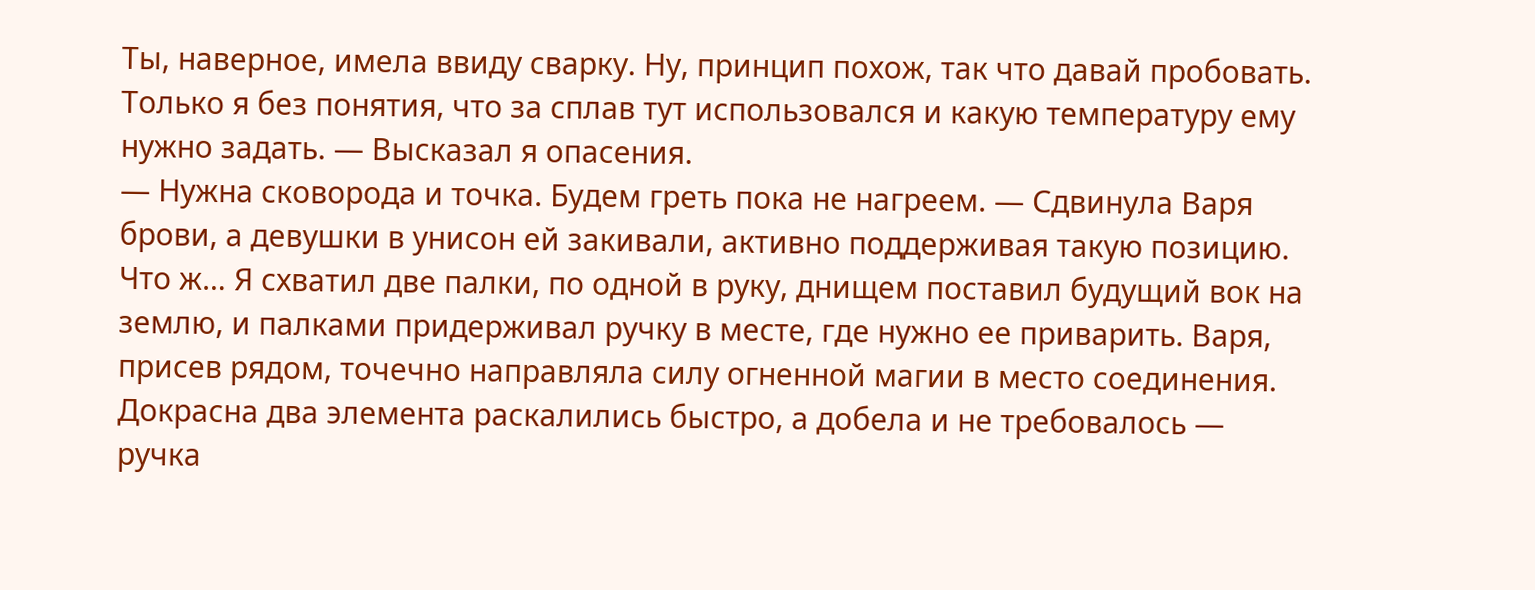Ты, наверное, имела ввиду сварку. Ну, принцип похож, так что давай пробовать. Только я без понятия, что за сплав тут использовался и какую температуру ему нужно задать. — Высказал я опасения.
— Нужна сковорода и точка. Будем греть пока не нагреем. — Сдвинула Варя брови, а девушки в унисон ей закивали, активно поддерживая такую позицию.
Что ж… Я схватил две палки, по одной в руку, днищем поставил будущий вок на землю, и палками придерживал ручку в месте, где нужно ее приварить. Варя, присев рядом, точечно направляла силу огненной магии в место соединения. Докрасна два элемента раскалились быстро, а добела и не требовалось — ручка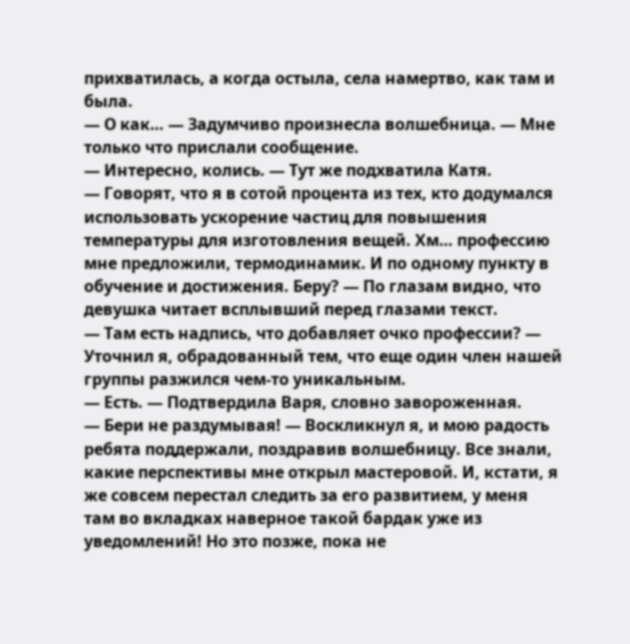прихватилась, а когда остыла, села намертво, как там и была.
— О как… — Задумчиво произнесла волшебница. — Мне только что прислали сообщение.
— Интересно, колись. — Тут же подхватила Катя.
— Говорят, что я в сотой процента из тех, кто додумался использовать ускорение частиц для повышения температуры для изготовления вещей. Хм… профессию мне предложили, термодинамик. И по одному пункту в обучение и достижения. Беру? — По глазам видно, что девушка читает всплывший перед глазами текст.
— Там есть надпись, что добавляет очко профессии? — Уточнил я, обрадованный тем, что еще один член нашей группы разжился чем-то уникальным.
— Есть. — Подтвердила Варя, словно завороженная.
— Бери не раздумывая! — Воскликнул я, и мою радость ребята поддержали, поздравив волшебницу. Все знали, какие перспективы мне открыл мастеровой. И, кстати, я же совсем перестал следить за его развитием, у меня там во вкладках наверное такой бардак уже из уведомлений! Но это позже, пока не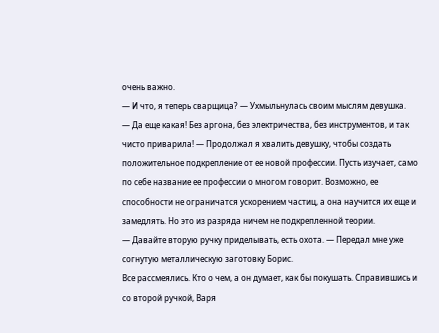очень важно.
— И что, я теперь сварщица? — Ухмыльнулась своим мыслям девушка.
— Да еще какая! Без аргона, без электричества, без инструментов, и так чисто приварила! — Продолжал я хвалить девушку, чтобы создать положительное подкрепление от ее новой профессии. Пусть изучает, само по себе название ее профессии о многом говорит. Возможно, ее способности не ограничатся ускорением частиц, а она научится их еще и замедлять. Но это из разряда ничем не подкрепленной теории.
— Давайте вторую ручку приделывать, есть охота. — Передал мне уже согнутую металлическую заготовку Борис.
Все рассмеялись. Кто о чем, а он думает, как бы покушать. Справившись и со второй ручкой, Варя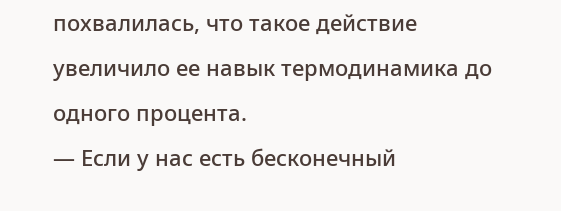похвалилась, что такое действие увеличило ее навык термодинамика до одного процента.
— Если у нас есть бесконечный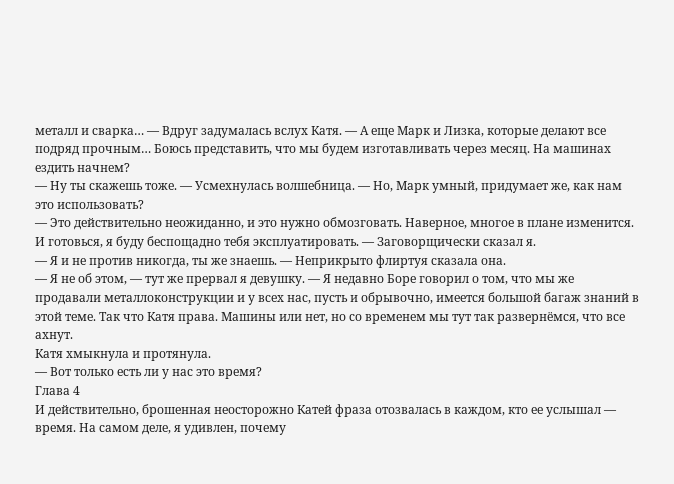металл и сварка… — Вдруг задумалась вслух Катя. — А еще Марк и Лизка, которые делают все подряд прочным… Боюсь представить, что мы будем изготавливать через месяц. На машинах ездить начнем?
— Ну ты скажешь тоже. — Усмехнулась волшебница. — Но, Марк умный, придумает же, как нам это использовать?
— Это действительно неожиданно, и это нужно обмозговать. Наверное, многое в плане изменится. И готовься, я буду беспощадно тебя эксплуатировать. — Заговорщически сказал я.
— Я и не против никогда, ты же знаешь. — Неприкрыто флиртуя сказала она.
— Я не об этом, — тут же прервал я девушку. — Я недавно Боре говорил о том, что мы же продавали металлоконструкции и у всех нас, пусть и обрывочно, имеется большой багаж знаний в этой теме. Так что Катя права. Машины или нет, но со временем мы тут так развернёмся, что все ахнут.
Катя хмыкнула и протянула.
— Вот только есть ли у нас это время?
Глава 4
И действительно, брошенная неосторожно Катей фраза отозвалась в каждом, кто ее услышал — время. На самом деле, я удивлен, почему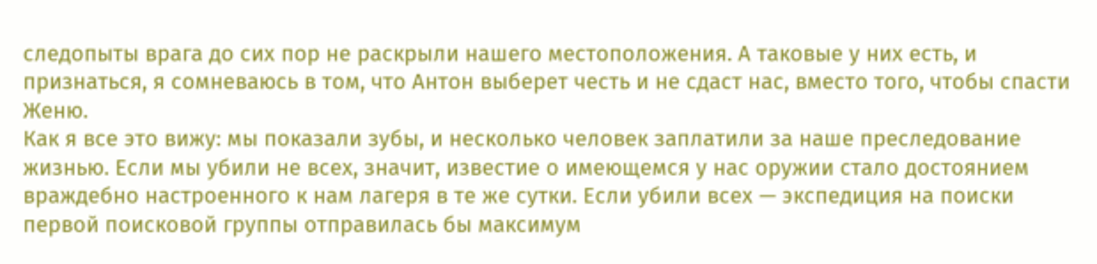следопыты врага до сих пор не раскрыли нашего местоположения. А таковые у них есть, и признаться, я сомневаюсь в том, что Антон выберет честь и не сдаст нас, вместо того, чтобы спасти Женю.
Как я все это вижу: мы показали зубы, и несколько человек заплатили за наше преследование жизнью. Если мы убили не всех, значит, известие о имеющемся у нас оружии стало достоянием враждебно настроенного к нам лагеря в те же сутки. Если убили всех — экспедиция на поиски первой поисковой группы отправилась бы максимум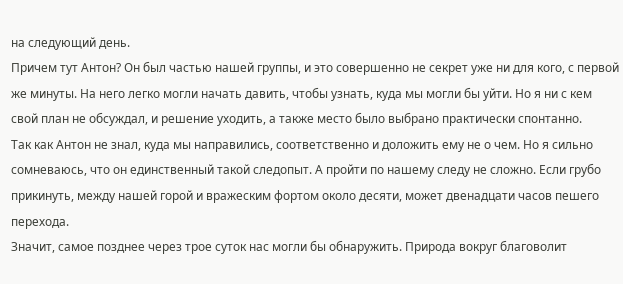на следующий день.
Причем тут Антон? Он был частью нашей группы, и это совершенно не секрет уже ни для кого, с первой же минуты. На него легко могли начать давить, чтобы узнать, куда мы могли бы уйти. Но я ни с кем свой план не обсуждал, и решение уходить, а также место было выбрано практически спонтанно.
Так как Антон не знал, куда мы направились, соответственно и доложить ему не о чем. Но я сильно сомневаюсь, что он единственный такой следопыт. А пройти по нашему следу не сложно. Если грубо прикинуть, между нашей горой и вражеским фортом около десяти, может двенадцати часов пешего перехода.
Значит, самое позднее через трое суток нас могли бы обнаружить. Природа вокруг благоволит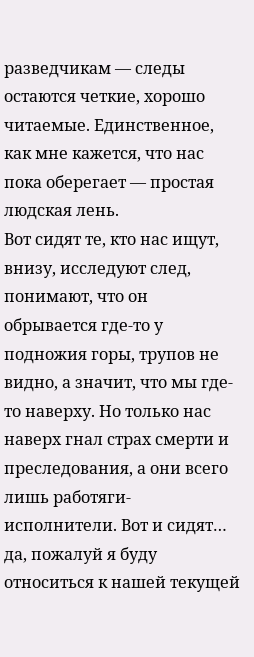разведчикам — следы остаются четкие, хорошо читаемые. Единственное, как мне кажется, что нас пока оберегает — простая людская лень.
Вот сидят те, кто нас ищут, внизу, исследуют след, понимают, что он обрывается где-то у подножия горы, трупов не видно, а значит, что мы где-то наверху. Но только нас наверх гнал страх смерти и преследования, а они всего лишь работяги-исполнители. Вот и сидят… да, пожалуй я буду относиться к нашей текущей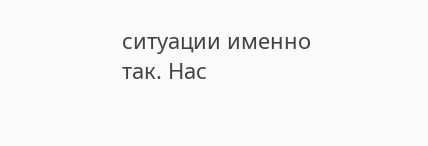ситуации именно так. Нас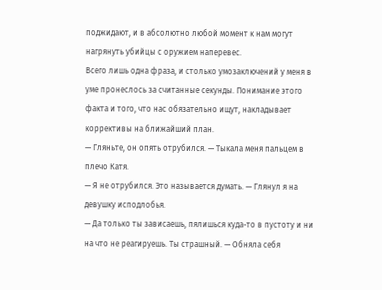поджидают, и в абсолютно любой момент к нам могут нагрянуть убийцы с оружием наперевес.
Всего лишь одна фраза, и столько умозаключений у меня в уме пронеслось за считанные секунды. Понимание этого факта и того, что нас обязательно ищут, накладывает коррективы на ближайший план.
— Гляньте, он опять отрубился. — Тыкала меня пальцем в плечо Катя.
— Я не отрубился. Это называется думать. — Глянул я на девушку исподлобья.
— Да только ты зависаешь, пялишься куда-то в пустоту и ни на что не реагируешь. Ты страшный. — Обняла себя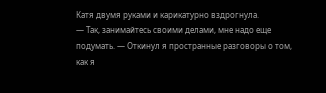Катя двумя руками и карикатурно вздрогнула.
— Так, занимайтесь своими делами, мне надо еще подумать. — Откинул я пространные разговоры о том, как я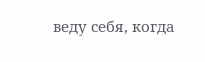веду себя, когда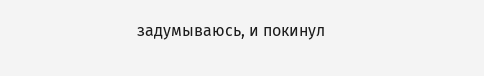задумываюсь, и покинул